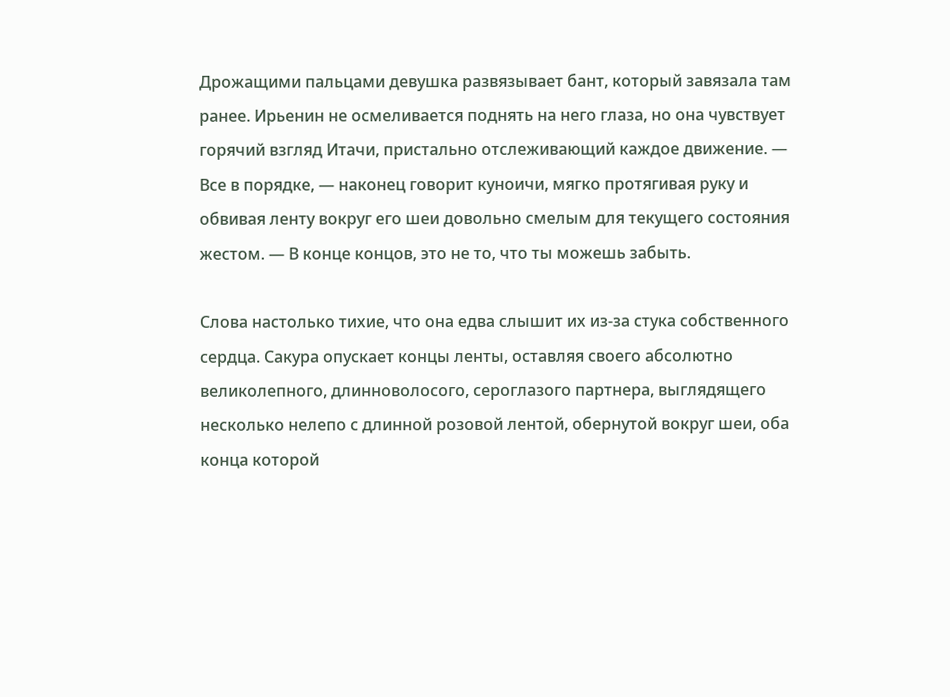Дрожащими пальцами девушка развязывает бант, который завязала там ранее. Ирьенин не осмеливается поднять на него глаза, но она чувствует горячий взгляд Итачи, пристально отслеживающий каждое движение. — Все в порядке, — наконец говорит куноичи, мягко протягивая руку и обвивая ленту вокруг его шеи довольно смелым для текущего состояния жестом. — В конце концов, это не то, что ты можешь забыть.

Слова настолько тихие, что она едва слышит их из-за стука собственного сердца. Сакура опускает концы ленты, оставляя своего абсолютно великолепного, длинноволосого, сероглазого партнера, выглядящего несколько нелепо с длинной розовой лентой, обернутой вокруг шеи, оба конца которой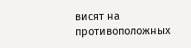висят на противоположных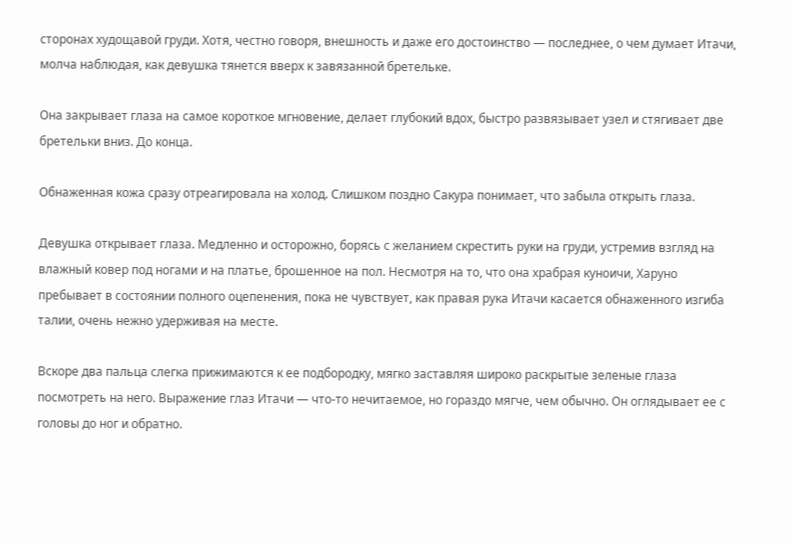сторонах худощавой груди. Хотя, честно говоря, внешность и даже его достоинство — последнее, о чем думает Итачи, молча наблюдая, как девушка тянется вверх к завязанной бретельке.

Она закрывает глаза на самое короткое мгновение, делает глубокий вдох, быстро развязывает узел и стягивает две бретельки вниз. До конца.

Обнаженная кожа сразу отреагировала на холод. Слишком поздно Сакура понимает, что забыла открыть глаза.

Девушка открывает глаза. Медленно и осторожно, борясь с желанием скрестить руки на груди, устремив взгляд на влажный ковер под ногами и на платье, брошенное на пол. Несмотря на то, что она храбрая куноичи, Харуно пребывает в состоянии полного оцепенения, пока не чувствует, как правая рука Итачи касается обнаженного изгиба талии, очень нежно удерживая на месте.

Вскоре два пальца слегка прижимаются к ее подбородку, мягко заставляя широко раскрытые зеленые глаза посмотреть на него. Выражение глаз Итачи — что-то нечитаемое, но гораздо мягче, чем обычно. Он оглядывает ее с головы до ног и обратно.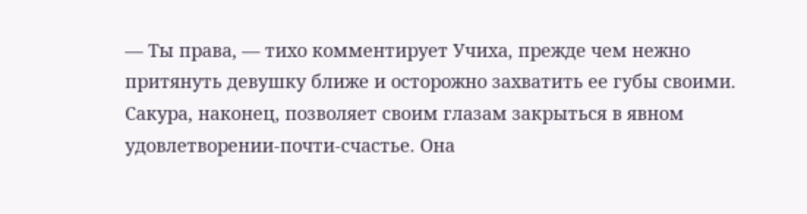— Ты права, — тихо комментирует Учиха, прежде чем нежно притянуть девушку ближе и осторожно захватить ее губы своими. Сакура, наконец, позволяет своим глазам закрыться в явном удовлетворении-почти-счастье. Она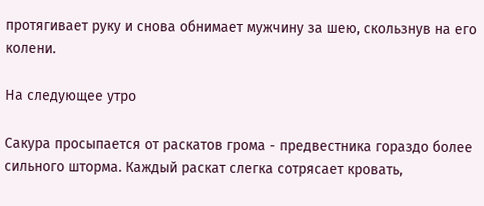протягивает руку и снова обнимает мужчину за шею, скользнув на его колени.

На следующее утро

Сакура просыпается от раскатов грома - предвестника гораздо более сильного шторма. Каждый раскат слегка сотрясает кровать,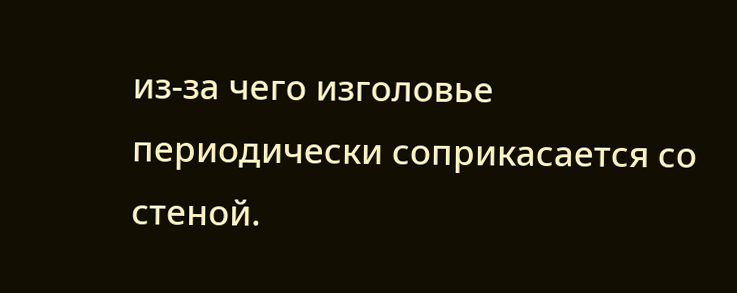из-за чего изголовье периодически соприкасается со стеной.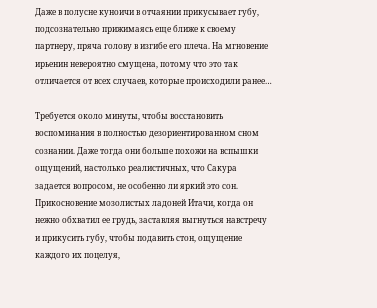Даже в полусне куноичи в отчаянии прикусывает губу, подсознательно прижимаясь еще ближе к своему партнеру, пряча голову в изгибе его плеча. На мгновение ирьенин невероятно смущена, потому что это так отличается от всех случаев, которые происходили ранее…

Требуется около минуты, чтобы восстановить воспоминания в полностью дезориентированном сном сознании. Даже тогда они больше похожи на вспышки ощущений, настолько реалистичных, что Сакура задается вопросом, не особенно ли яркий это сон. Прикосновение мозолистых ладоней Итачи, когда он нежно обхватил ее грудь, заставляя выгнуться навстречу и прикусить губу, чтобы подавить стон, ощущение каждого их поцелуя,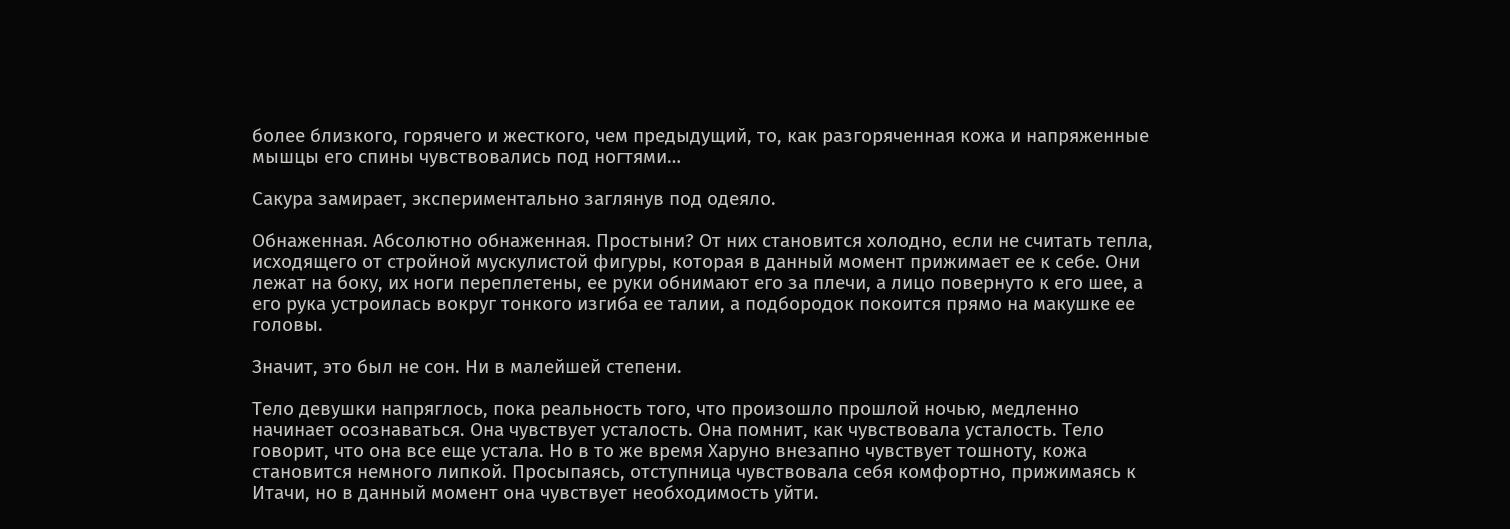более близкого, горячего и жесткого, чем предыдущий, то, как разгоряченная кожа и напряженные мышцы его спины чувствовались под ногтями…

Сакура замирает, экспериментально заглянув под одеяло.

Обнаженная. Абсолютно обнаженная. Простыни? От них становится холодно, если не считать тепла, исходящего от стройной мускулистой фигуры, которая в данный момент прижимает ее к себе. Они лежат на боку, их ноги переплетены, ее руки обнимают его за плечи, а лицо повернуто к его шее, а его рука устроилась вокруг тонкого изгиба ее талии, а подбородок покоится прямо на макушке ее головы.

Значит, это был не сон. Ни в малейшей степени.

Тело девушки напряглось, пока реальность того, что произошло прошлой ночью, медленно начинает осознаваться. Она чувствует усталость. Она помнит, как чувствовала усталость. Тело говорит, что она все еще устала. Но в то же время Харуно внезапно чувствует тошноту, кожа становится немного липкой. Просыпаясь, отступница чувствовала себя комфортно, прижимаясь к Итачи, но в данный момент она чувствует необходимость уйти.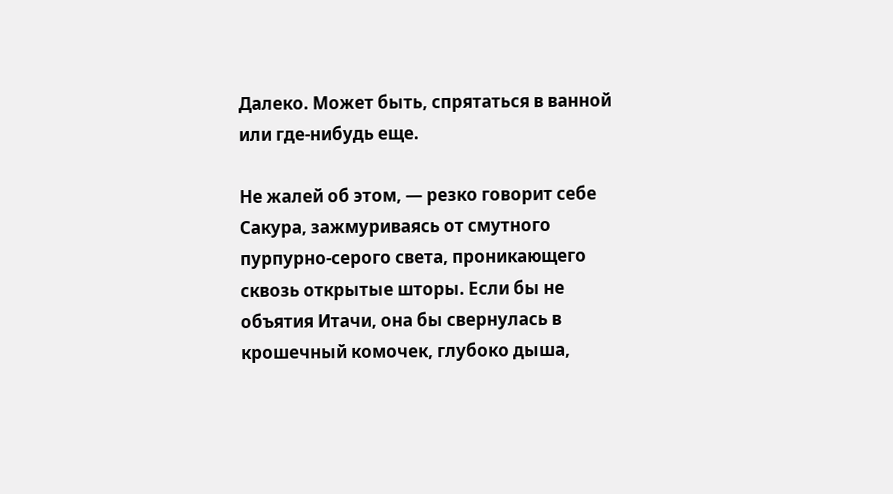Далеко. Может быть, спрятаться в ванной или где-нибудь еще.

Не жалей об этом, — резко говорит себе Сакура, зажмуриваясь от смутного пурпурно-серого света, проникающего сквозь открытые шторы. Если бы не объятия Итачи, она бы свернулась в крошечный комочек, глубоко дыша,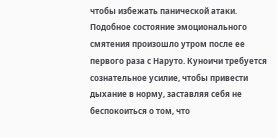чтобы избежать панической атаки. Подобное состояние эмоционального смятения произошло утром после ее первого раза с Наруто. Куноичи требуется сознательное усилие, чтобы привести дыхание в норму, заставляя себя не беспокоиться о том, что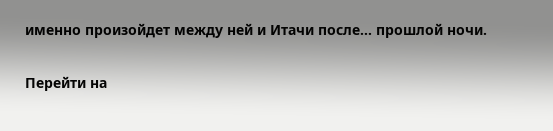именно произойдет между ней и Итачи после… прошлой ночи.

Перейти на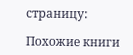страницу:

Похожие книги